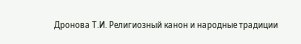Дронова Т.И. Религиозный канон и народные традиции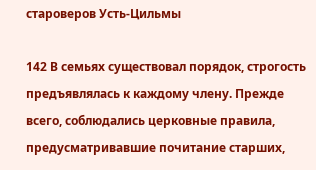староверов Усть-Цильмы

142 В семьях существовал порядок, строгость предъявлялась к каждому члену. Прежде всего, соблюдались церковные правила, предусматривавшие почитание старших,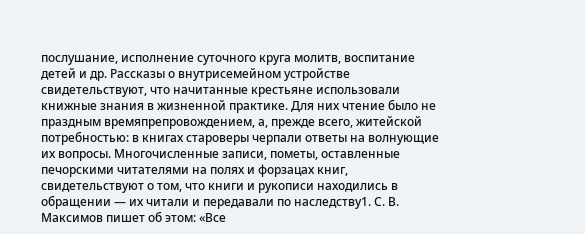послушание, исполнение суточного круга молитв, воспитание детей и др. Рассказы о внутрисемейном устройстве свидетельствуют, что начитанные крестьяне использовали книжные знания в жизненной практике. Для них чтение было не праздным времяпрепровождением, а, прежде всего, житейской потребностью: в книгах староверы черпали ответы на волнующие их вопросы. Многочисленные записи, пометы, оставленные печорскими читателями на полях и форзацах книг, свидетельствуют о том, что книги и рукописи находились в обращении — их читали и передавали по наследству1. С. В. Максимов пишет об этом: «Все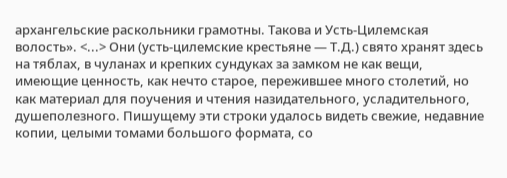архангельские раскольники грамотны. Такова и Усть-Цилемская волость». <...> Они (усть-цилемские крестьяне — Т.Д.) свято хранят здесь на тяблах, в чуланах и крепких сундуках за замком не как вещи, имеющие ценность, как нечто старое, пережившее много столетий, но как материал для поучения и чтения назидательного, усладительного, душеполезного. Пишущему эти строки удалось видеть свежие, недавние копии, целыми томами большого формата, со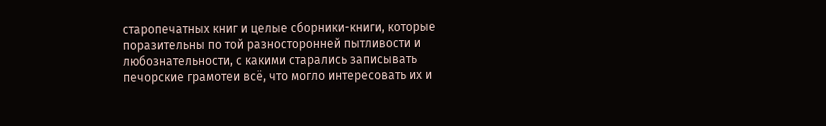старопечатных книг и целые сборники-книги, которые поразительны по той разносторонней пытливости и любознательности, с какими старались записывать печорские грамотеи всё, что могло интересовать их и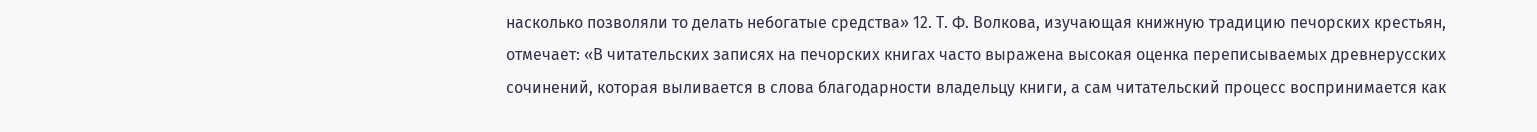насколько позволяли то делать небогатые средства» 12. Т. Ф. Волкова, изучающая книжную традицию печорских крестьян, отмечает: «В читательских записях на печорских книгах часто выражена высокая оценка переписываемых древнерусских сочинений, которая выливается в слова благодарности владельцу книги, а сам читательский процесс воспринимается как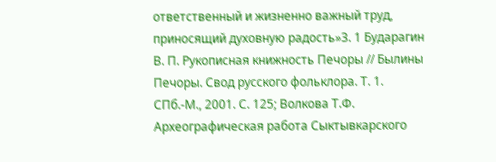ответственный и жизненно важный труд, приносящий духовную радость»3. 1 Бударагин В. П. Рукописная книжность Печоры // Былины Печоры. Свод русского фольклора. Т. 1. СПб.-М., 2001. С. 125; Волкова Т.Ф. Археографическая работа Сыктывкарского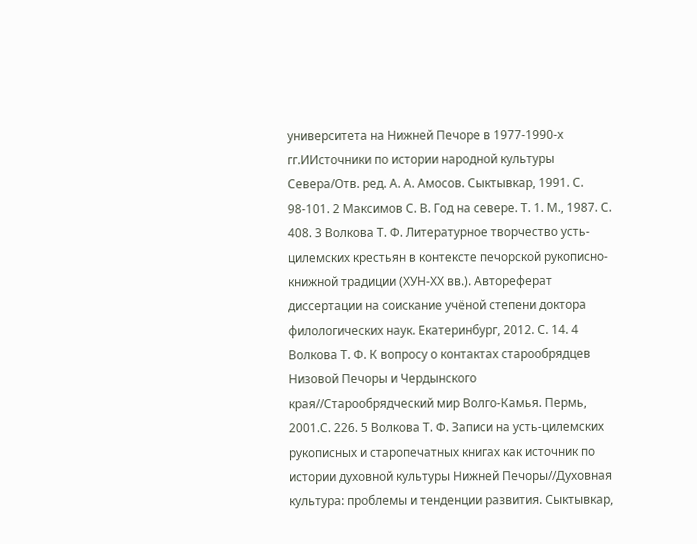университета на Нижней Печоре в 1977-1990-х гг.ИИсточники по истории народной культуры Севера/Отв. ред. А. А. Амосов. Сыктывкар, 1991. С. 98-101. 2 Максимов С. В. Год на севере. Т. 1. М., 1987. С. 408. 3 Волкова Т. Ф. Литературное творчество усть-цилемских крестьян в контексте печорской рукописно-книжной традиции (ХУН-ХХ вв.). Автореферат диссертации на соискание учёной степени доктора филологических наук. Екатеринбург, 2012. С. 14. 4 Волкова Т. Ф. К вопросу о контактах старообрядцев Низовой Печоры и Чердынского края//Старообрядческий мир Волго-Камья. Пермь, 2001.С. 226. 5 Волкова Т. Ф. Записи на усть-цилемских рукописных и старопечатных книгах как источник по истории духовной культуры Нижней Печоры//Духовная культура: проблемы и тенденции развития. Сыктывкар,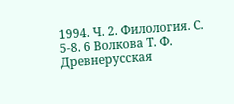1994. Ч. 2. Филология. С. 5-8. 6 Волкова Т. Ф. Древнерусская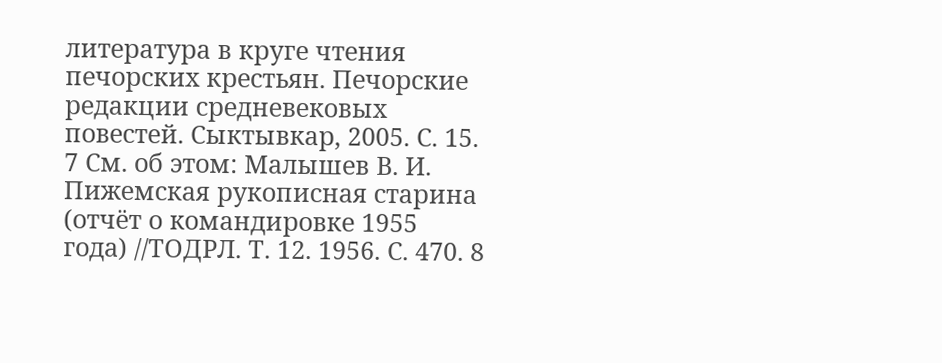литература в круге чтения печорских крестьян. Печорские редакции средневековых повестей. Сыктывкар, 2005. С. 15. 7 См. об этом: Малышев В. И. Пижемская рукописная старина (отчёт о командировке 1955 года) //ТОДРЛ. Т. 12. 1956. С. 470. 8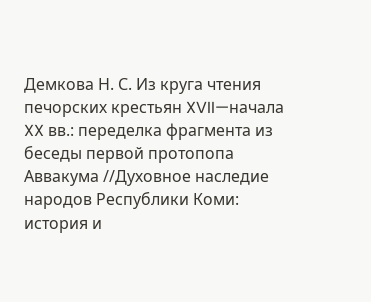Демкова Н. С. Из круга чтения печорских крестьян XVII—начала XX вв.: переделка фрагмента из беседы первой протопопа Аввакума //Духовное наследие народов Республики Коми: история и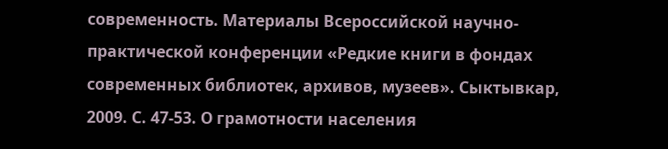современность. Материалы Всероссийской научно-практической конференции «Редкие книги в фондах современных библиотек, архивов, музеев». Сыктывкар, 2009. С. 47-53. О грамотности населения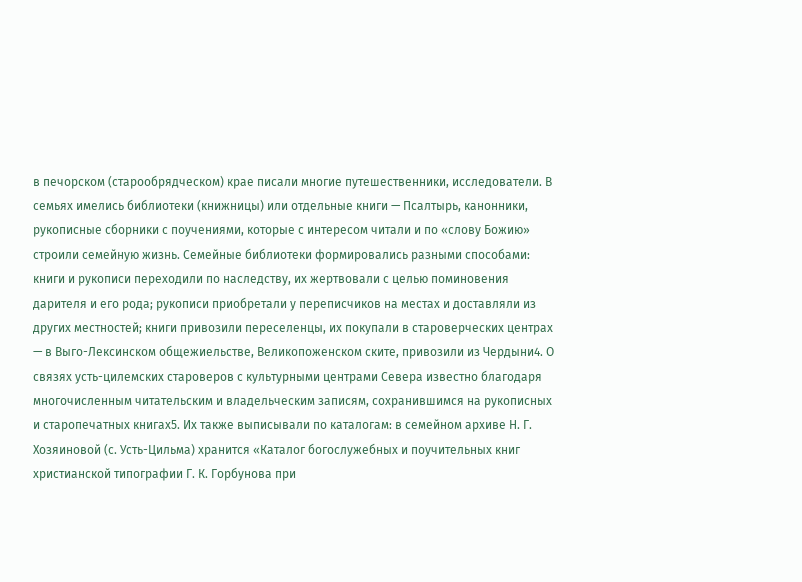в печорском (старообрядческом) крае писали многие путешественники, исследователи. В семьях имелись библиотеки (книжницы) или отдельные книги — Псалтырь, канонники, рукописные сборники с поучениями, которые с интересом читали и по «слову Божию» строили семейную жизнь. Семейные библиотеки формировались разными способами: книги и рукописи переходили по наследству, их жертвовали с целью поминовения дарителя и его рода; рукописи приобретали у переписчиков на местах и доставляли из других местностей; книги привозили переселенцы, их покупали в староверческих центрах — в Выго-Лексинском общежиельстве, Великопоженском ските, привозили из Чердыни4. О связях усть-цилемских староверов с культурными центрами Севера известно благодаря многочисленным читательским и владельческим записям, сохранившимся на рукописных и старопечатных книгах5. Их также выписывали по каталогам: в семейном архиве Н. Г. Хозяиновой (с. Усть-Цильма) хранится «Каталог богослужебных и поучительных книг христианской типографии Г. К. Горбунова при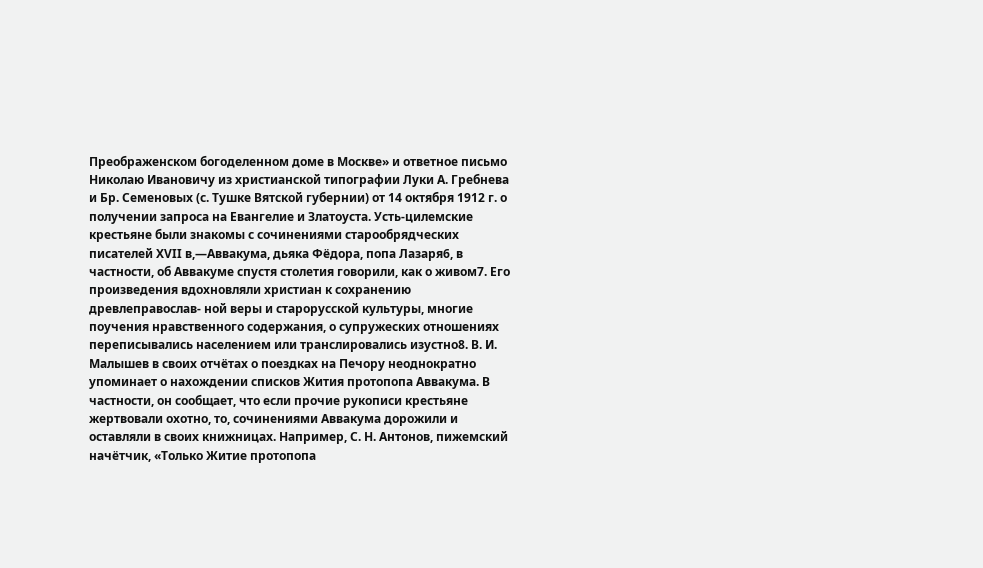Преображенском богоделенном доме в Москве» и ответное письмо Николаю Ивановичу из христианской типографии Луки А. Гребнева и Бр. Семеновых (с. Тушке Вятской губернии) от 14 октября 1912 г. о получении запроса на Евангелие и Златоуста. Усть-цилемские крестьяне были знакомы с сочинениями старообрядческих писателей XVII в,—Аввакума, дьяка Фёдора, попа Лазаря6, в частности, об Аввакуме спустя столетия говорили, как о живом7. Его произведения вдохновляли христиан к сохранению древлеправослав- ной веры и старорусской культуры, многие поучения нравственного содержания, о супружеских отношениях переписывались населением или транслировались изустно8. В. И. Малышев в своих отчётах о поездках на Печору неоднократно упоминает о нахождении списков Жития протопопа Аввакума. В частности, он сообщает, что если прочие рукописи крестьяне жертвовали охотно, то, сочинениями Аввакума дорожили и оставляли в своих книжницах. Например, С. Н. Антонов, пижемский начётчик, «Только Житие протопопа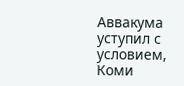Аввакума уступил с условием, Коми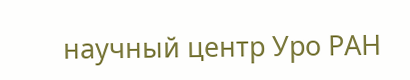научный центр Уро РАН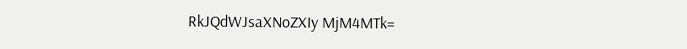RkJQdWJsaXNoZXIy MjM4MTk=